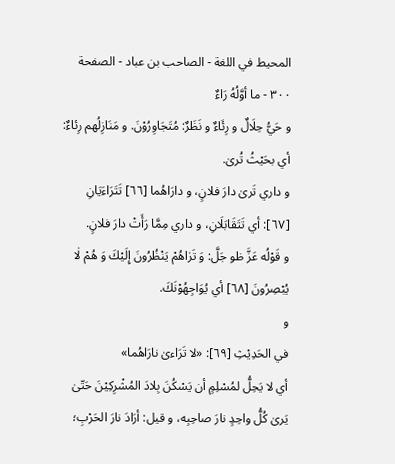المحيط في اللغة - الصاحب بن عباد - الصفحة ٣٠٠ - ما أوَّلُهُ رَاءٌ
و حَيُّ حِلَالٌ و رِئَاءٌ و نَظَرٌ: مُتَجَاوِرُوْنَ. و مَنَازِلُهم رِئاءٌ: أي بحَيْثُ تُرىٰ.
و داري تَرىٰ دارَ فلانٍ، و دارَاهُما [٦٦] تَتَرَاءَيَانِ [٦٧]: أي تَتَقَابَلَانِ، و داري مِمَّا رَأَتْ دارَ فلانٍ.
و قَوْلُه عَزَّ ظو جَلَّ: وَ تَرٰاهُمْ يَنْظُرُونَ إِلَيْكَ وَ هُمْ لٰا يُبْصِرُونَ [٦٨] أي يُوَاجِهُوْنَكَ.
و
في الحَدِيْثِ [٦٩]: «لا تَرَاءىٰ نارَاهُما»
أي لا يَحِلُّ لمُسْلِمٍ أن يَسْكُنَ بِلادَ المُشْرِكِيْنَ حَتّىٰ يَرىٰ كُلُّ واحِدٍ نارَ صاحِبِه، و قيل: أرَادَ نارَ الحَرْبِ؛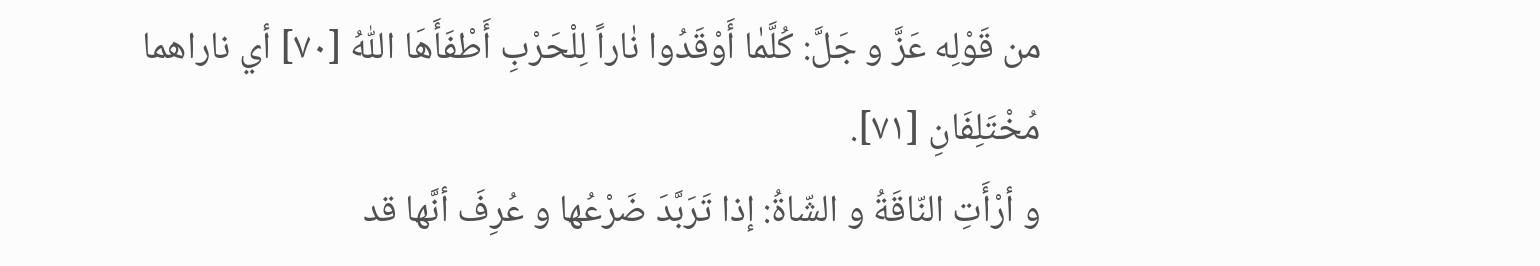من قَوْلِه عَزَّ و جَلَّ: كُلَّمٰا أَوْقَدُوا نٰاراً لِلْحَرْبِ أَطْفَأَهَا اللّٰهُ [٧٠] أي ناراهما مُخْتَلِفَانِ [٧١].
و أرْأَتِ النّاقَةُ و الشّاةُ: إذا تَرَبَّدَ ضَرْعُها و عُرِفَ أنَّها قد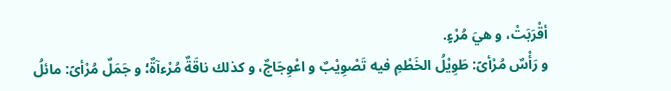أقْرَبَتْ، و هيَ مُرْءٍ.
و رَأْسٌ مُرْأىً: طَوِيْلُ الخَطْمِ فيه تَصْوِيْبٌ و اعْوِجَاجٌ، و كذلك ناقَةٌ مُرْءآةٌ؛ و جَمَلٌ مُرْأىً: مائلُ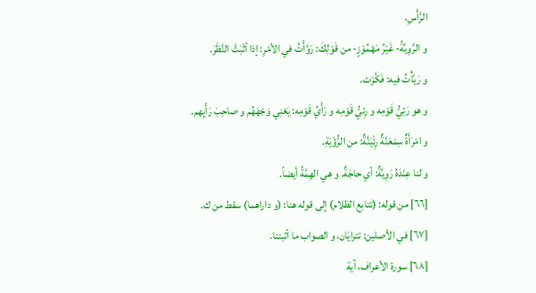الرَّأْسِ.
و الرَّوِيَّةُ- غَيْرُ مَهْمُوْزٍ- من قَوْلِكَ: رَوَّأْتُ في الأمْرِ: إذا أثْبَتَّ النَّظَرَ.
و رَيَّأْتُ فيه: فَكَّرْت.
و هو رَئِيُّ قَوْمِه و رِئيُّ قَوْمِه و رَأْيُ قَوْمِه: يَعْنِي وَجْهَهُم و صاحِبَ رَأْيِهم.
و امْرَأَةٌ سِمْعَنَّةٌ رِئْيَنَّةٌ: من الرُّؤْيَةِ.
و لنا عِنْدَهُ رَوِيَّةٌ: أي حاجَةٌ. و هي الهِمَّةُ أيضاً.
[٦٦] من قوله: (تتابع الظلام) إلى قوله هنا: (و داراهما) سقط من ك.
[٦٧] في الأصلين: تترايَان، و الصواب ما أثبتنا.
[٦٨] سورة الأعراف، آية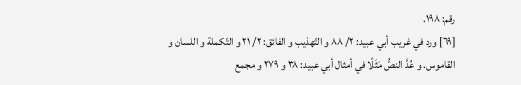رقم: ١٩٨.
[٦٩] ورد في غريب أبي عبيد: ٢/ ٨٨ و التّهذيب و الفائق: ٢/ ٢١ و التّكملة و اللسان و القاموس. و عُدَّ النصُّ مَثَلًا في أمثال أبي عبيد: ٣٨ و ٢٧٩ و مجمع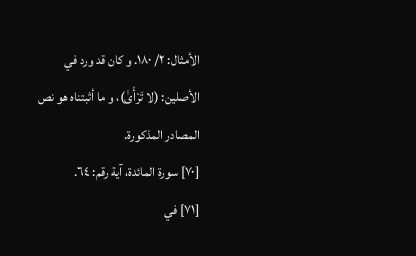الأمثال: ٢/ ١٨٠. و كان قد ورد في الأصلين: (لا تَرْأَىٰ)، و ما أثبتناه هو نص المصادر المذكورة.
[٧٠] سورة المائدة، آية رقم: ٦٤.
[٧١] في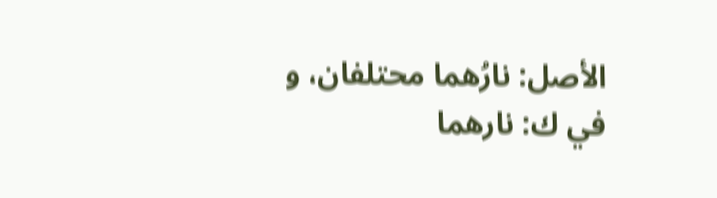الأصل: نارُهما محتلفان، و في ك: نارهما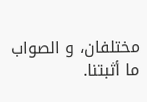مختلفان، و الصواب ما أثبتنا.